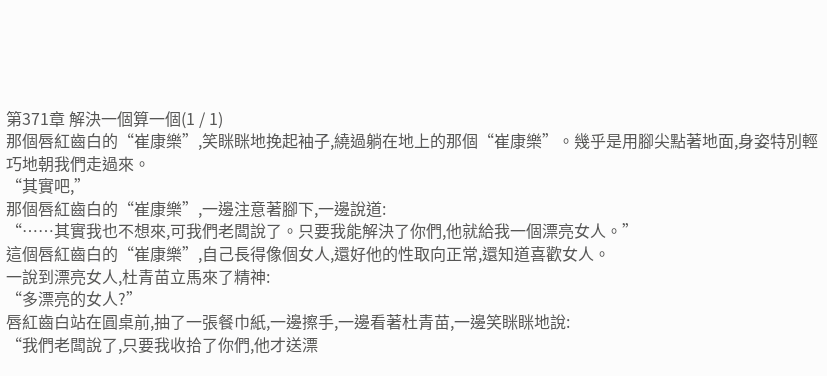第371章 解決一個算一個(1 / 1)
那個唇紅齒白的“崔康樂”,笑眯眯地挽起袖子,繞過躺在地上的那個“崔康樂”。幾乎是用腳尖點著地面,身姿特別輕巧地朝我們走過來。
“其實吧,”
那個唇紅齒白的“崔康樂”,一邊注意著腳下,一邊說道:
“……其實我也不想來,可我們老闆說了。只要我能解決了你們,他就給我一個漂亮女人。”
這個唇紅齒白的“崔康樂”,自己長得像個女人,還好他的性取向正常,還知道喜歡女人。
一說到漂亮女人,杜青苗立馬來了精神:
“多漂亮的女人?”
唇紅齒白站在圓桌前,抽了一張餐巾紙,一邊擦手,一邊看著杜青苗,一邊笑眯眯地說:
“我們老闆說了,只要我收拾了你們,他才送漂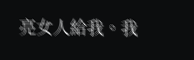亮女人給我。我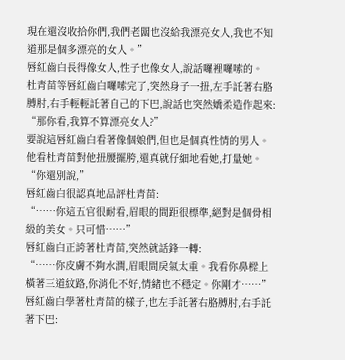現在還沒收拾你們,我們老闆也沒給我漂亮女人,我也不知道那是個多漂亮的女人。”
唇紅齒白長得像女人,性子也像女人,說話囉裡囉嗦的。
杜青苗等唇紅齒白囉嗦完了,突然身子一扭,左手託著右胳膊肘,右手輕輕託著自己的下巴,說話也突然嬌柔造作起來:
“那你看,我算不算漂亮女人?”
要說這唇紅齒白看著像個娘們,但也是個真性情的男人。
他看杜青苗對他扭腰擺胯,還真就仔細地看她,打量她。
“你還別說,”
唇紅齒白很認真地品評杜青苗:
“……你這五官很耐看,眉眼的間距很標準,絕對是個骨相級的美女。只可惜……”
唇紅齒白正誇著杜青苗,突然就話鋒一轉:
“……你皮膚不夠水潤,眉眼間戾氣太重。我看你鼻樑上橫著三道紋路,你消化不好,情緒也不穩定。你剛才……”
唇紅齒白學著杜青苗的樣子,也左手託著右胳膊肘,右手託著下巴: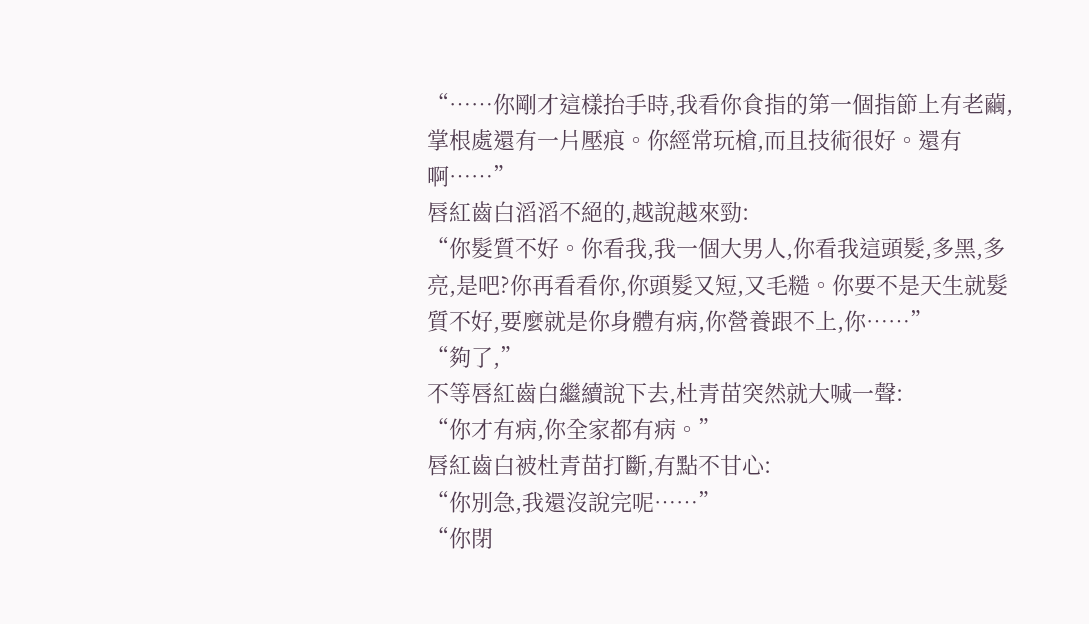“……你剛才這樣抬手時,我看你食指的第一個指節上有老繭,掌根處還有一片壓痕。你經常玩槍,而且技術很好。還有啊……”
唇紅齒白滔滔不絕的,越說越來勁:
“你髮質不好。你看我,我一個大男人,你看我這頭髮,多黑,多亮,是吧?你再看看你,你頭髮又短,又毛糙。你要不是天生就髮質不好,要麼就是你身體有病,你營養跟不上,你……”
“夠了,”
不等唇紅齒白繼續說下去,杜青苗突然就大喊一聲:
“你才有病,你全家都有病。”
唇紅齒白被杜青苗打斷,有點不甘心:
“你別急,我還沒說完呢……”
“你閉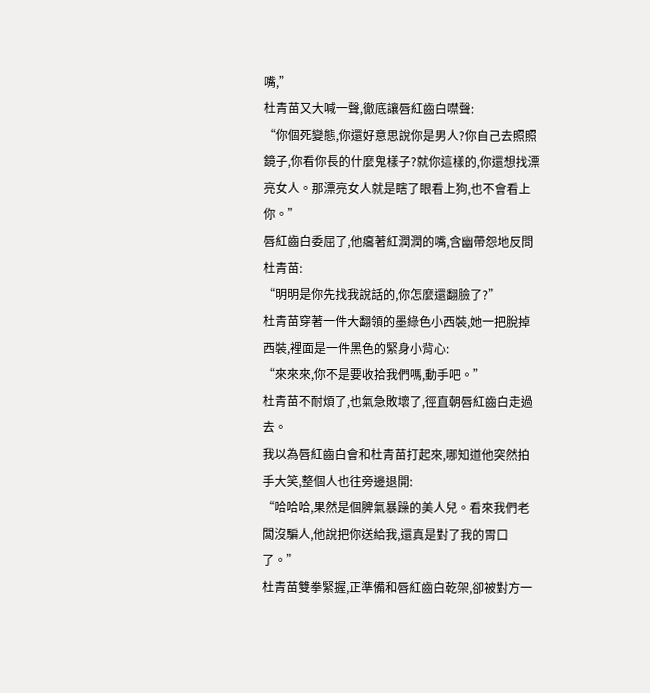嘴,”
杜青苗又大喊一聲,徹底讓唇紅齒白噤聲:
“你個死變態,你還好意思說你是男人?你自己去照照鏡子,你看你長的什麼鬼樣子?就你這樣的,你還想找漂亮女人。那漂亮女人就是瞎了眼看上狗,也不會看上你。”
唇紅齒白委屈了,他癟著紅潤潤的嘴,含幽帶怨地反問杜青苗:
“明明是你先找我說話的,你怎麼還翻臉了?”
杜青苗穿著一件大翻領的墨綠色小西裝,她一把脫掉西裝,裡面是一件黑色的緊身小背心:
“來來來,你不是要收拾我們嗎,動手吧。”
杜青苗不耐煩了,也氣急敗壞了,徑直朝唇紅齒白走過去。
我以為唇紅齒白會和杜青苗打起來,哪知道他突然拍手大笑,整個人也往旁邊退開:
“哈哈哈,果然是個脾氣暴躁的美人兒。看來我們老闆沒騙人,他說把你送給我,還真是對了我的胃口了。”
杜青苗雙拳緊握,正準備和唇紅齒白乾架,卻被對方一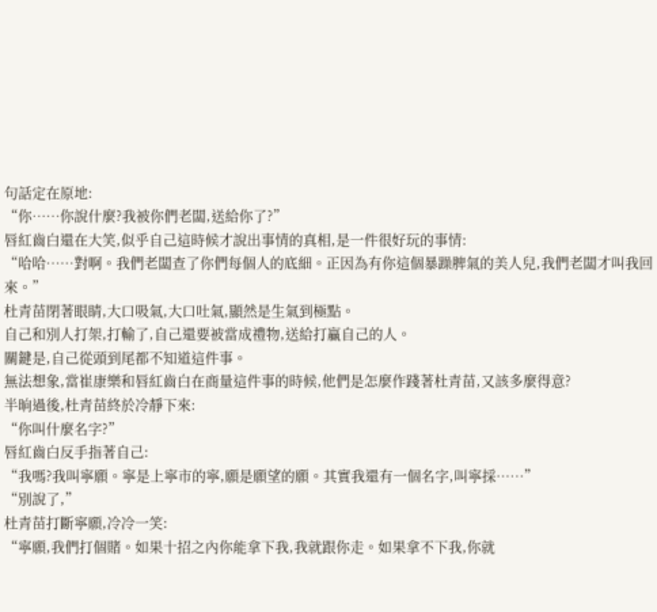句話定在原地:
“你……你說什麼?我被你們老闆,送給你了?”
唇紅齒白還在大笑,似乎自己這時候才說出事情的真相,是一件很好玩的事情:
“哈哈……對啊。我們老闆查了你們每個人的底細。正因為有你這個暴躁脾氣的美人兒,我們老闆才叫我回來。”
杜青苗閉著眼睛,大口吸氣,大口吐氣,顯然是生氣到極點。
自己和別人打架,打輸了,自己還要被當成禮物,送給打贏自己的人。
關鍵是,自己從頭到尾都不知道這件事。
無法想象,當崔康樂和唇紅齒白在商量這件事的時候,他們是怎麼作踐著杜青苗,又該多麼得意?
半晌過後,杜青苗終於冷靜下來:
“你叫什麼名字?”
唇紅齒白反手指著自己:
“我嗎?我叫寧願。寧是上寧市的寧,願是願望的願。其實我還有一個名字,叫寧採……”
“別說了,”
杜青苗打斷寧願,冷冷一笑:
“寧願,我們打個賭。如果十招之內你能拿下我,我就跟你走。如果拿不下我,你就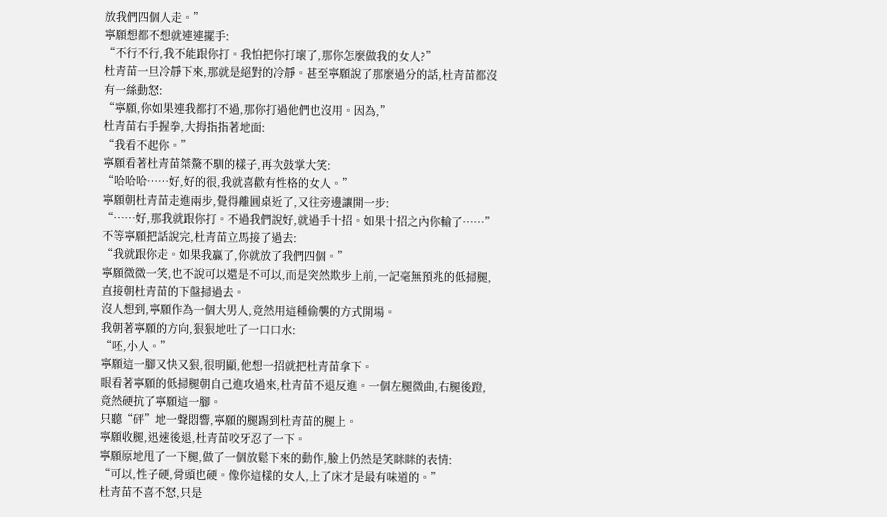放我們四個人走。”
寧願想都不想就連連擺手:
“不行不行,我不能跟你打。我怕把你打壞了,那你怎麼做我的女人?”
杜青苗一旦冷靜下來,那就是絕對的冷靜。甚至寧願說了那麼過分的話,杜青苗都沒有一絲動怒:
“寧願,你如果連我都打不過,那你打過他們也沒用。因為,”
杜青苗右手握拳,大拇指指著地面:
“我看不起你。”
寧願看著杜青苗桀驁不馴的樣子,再次鼓掌大笑:
“哈哈哈……好,好的很,我就喜歡有性格的女人。”
寧願朝杜青苗走進兩步,覺得離圓桌近了,又往旁邊讓開一步:
“……好,那我就跟你打。不過我們說好,就過手十招。如果十招之內你輸了……”
不等寧願把話說完,杜青苗立馬接了過去:
“我就跟你走。如果我贏了,你就放了我們四個。”
寧願微微一笑,也不說可以還是不可以,而是突然欺步上前,一記毫無預兆的低掃腿,直接朝杜青苗的下盤掃過去。
沒人想到,寧願作為一個大男人,竟然用這種偷襲的方式開場。
我朝著寧願的方向,狠狠地吐了一口口水:
“呸,小人。”
寧願這一腳又快又狠,很明顯,他想一招就把杜青苗拿下。
眼看著寧願的低掃腿朝自己進攻過來,杜青苗不退反進。一個左腿微曲,右腿後蹬,竟然硬抗了寧願這一腳。
只聽“砰”地一聲悶響,寧願的腿踢到杜青苗的腿上。
寧願收腿,迅速後退,杜青苗咬牙忍了一下。
寧願原地甩了一下腿,做了一個放鬆下來的動作,臉上仍然是笑眯眯的表情:
“可以,性子硬,骨頭也硬。像你這樣的女人,上了床才是最有味道的。”
杜青苗不喜不怒,只是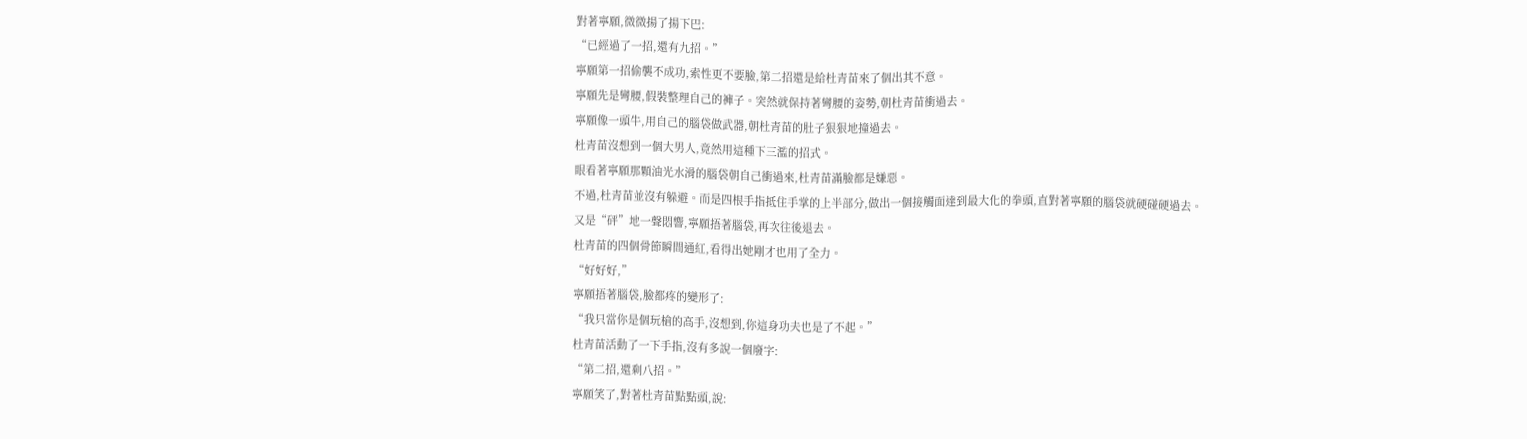對著寧願,微微揚了揚下巴:
“已經過了一招,還有九招。”
寧願第一招偷襲不成功,索性更不要臉,第二招還是給杜青苗來了個出其不意。
寧願先是彎腰,假裝整理自己的褲子。突然就保持著彎腰的姿勢,朝杜青苗衝過去。
寧願像一頭牛,用自己的腦袋做武器,朝杜青苗的肚子狠狠地撞過去。
杜青苗沒想到一個大男人,竟然用這種下三濫的招式。
眼看著寧願那顆油光水滑的腦袋朝自己衝過來,杜青苗滿臉都是嫌惡。
不過,杜青苗並沒有躲避。而是四根手指抵住手掌的上半部分,做出一個接觸面達到最大化的拳頭,直對著寧願的腦袋就硬碰硬過去。
又是“砰”地一聲悶響,寧願捂著腦袋,再次往後退去。
杜青苗的四個骨節瞬間通紅,看得出她剛才也用了全力。
“好好好,”
寧願捂著腦袋,臉都疼的變形了:
“我只當你是個玩槍的高手,沒想到,你這身功夫也是了不起。”
杜青苗活動了一下手指,沒有多說一個廢字:
“第二招,還剩八招。”
寧願笑了,對著杜青苗點點頭,說: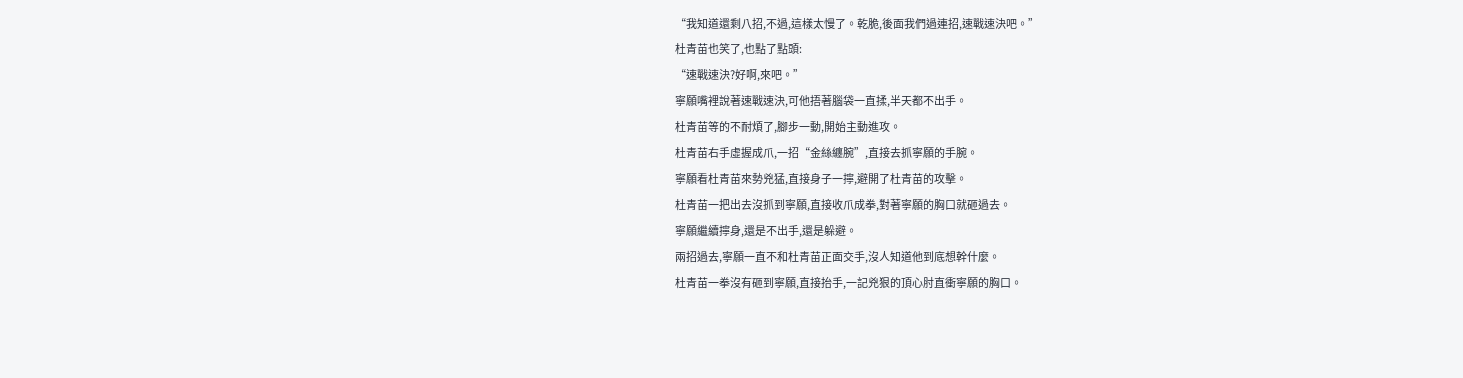“我知道還剩八招,不過,這樣太慢了。乾脆,後面我們過連招,速戰速決吧。”
杜青苗也笑了,也點了點頭:
“速戰速決?好啊,來吧。”
寧願嘴裡說著速戰速決,可他捂著腦袋一直揉,半天都不出手。
杜青苗等的不耐煩了,腳步一動,開始主動進攻。
杜青苗右手虛握成爪,一招“金絲纏腕”,直接去抓寧願的手腕。
寧願看杜青苗來勢兇猛,直接身子一擰,避開了杜青苗的攻擊。
杜青苗一把出去沒抓到寧願,直接收爪成拳,對著寧願的胸口就砸過去。
寧願繼續擰身,還是不出手,還是躲避。
兩招過去,寧願一直不和杜青苗正面交手,沒人知道他到底想幹什麼。
杜青苗一拳沒有砸到寧願,直接抬手,一記兇狠的頂心肘直衝寧願的胸口。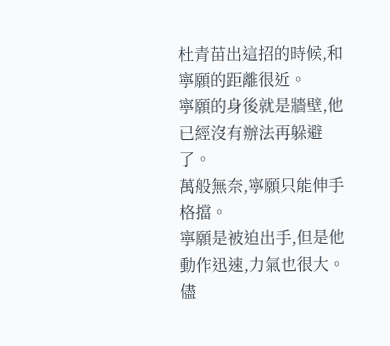杜青苗出這招的時候,和寧願的距離很近。
寧願的身後就是牆壁,他已經沒有辦法再躲避了。
萬般無奈,寧願只能伸手格擋。
寧願是被迫出手,但是他動作迅速,力氣也很大。
儘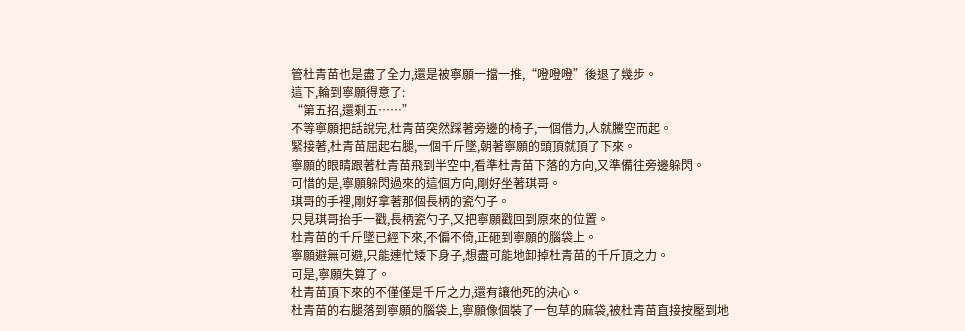管杜青苗也是盡了全力,還是被寧願一擋一推,“噔噔噔”後退了幾步。
這下,輪到寧願得意了:
“第五招,還剩五……”
不等寧願把話說完,杜青苗突然踩著旁邊的椅子,一個借力,人就騰空而起。
緊接著,杜青苗屈起右腿,一個千斤墜,朝著寧願的頭頂就頂了下來。
寧願的眼睛跟著杜青苗飛到半空中,看準杜青苗下落的方向,又準備往旁邊躲閃。
可惜的是,寧願躲閃過來的這個方向,剛好坐著琪哥。
琪哥的手裡,剛好拿著那個長柄的瓷勺子。
只見琪哥抬手一戳,長柄瓷勺子,又把寧願戳回到原來的位置。
杜青苗的千斤墜已經下來,不偏不倚,正砸到寧願的腦袋上。
寧願避無可避,只能連忙矮下身子,想盡可能地卸掉杜青苗的千斤頂之力。
可是,寧願失算了。
杜青苗頂下來的不僅僅是千斤之力,還有讓他死的決心。
杜青苗的右腿落到寧願的腦袋上,寧願像個裝了一包草的麻袋,被杜青苗直接按壓到地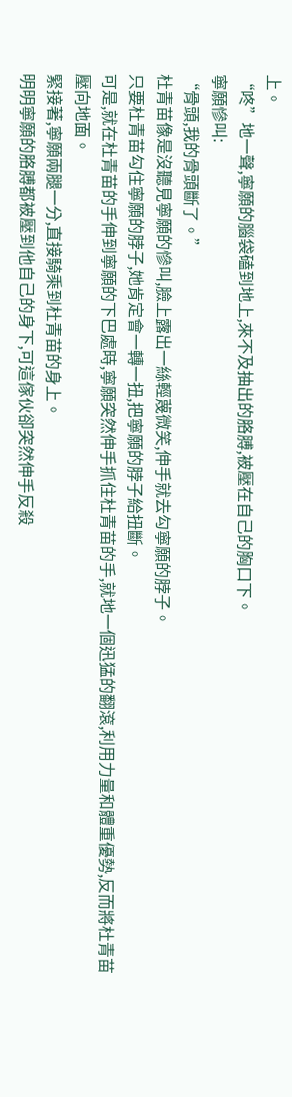上。
“咚”地一聲,寧願的腦袋磕到地上,來不及抽出的胳膊,被壓在自己的胸口下。
寧願慘叫:
“骨頭,我的骨頭斷了。”
杜青苗像是沒聽見寧願的慘叫,臉上露出一絲輕蔑微笑,伸手就去勾寧願的脖子。
只要杜青苗勾住寧願的脖子,她肯定會一轉一扭,把寧願的脖子給扭斷。
可是,就在杜青苗的手伸到寧願的下巴處時,寧願突然伸手抓住杜青苗的手,就地一個迅猛的翻滾,利用力量和體重優勢,反而將杜青苗壓向地面。
緊接著,寧願兩腿一分,直接騎乘到杜青苗的身上。
明明寧願的胳膊都被壓到他自己的身下,可這傢伙卻突然伸手反殺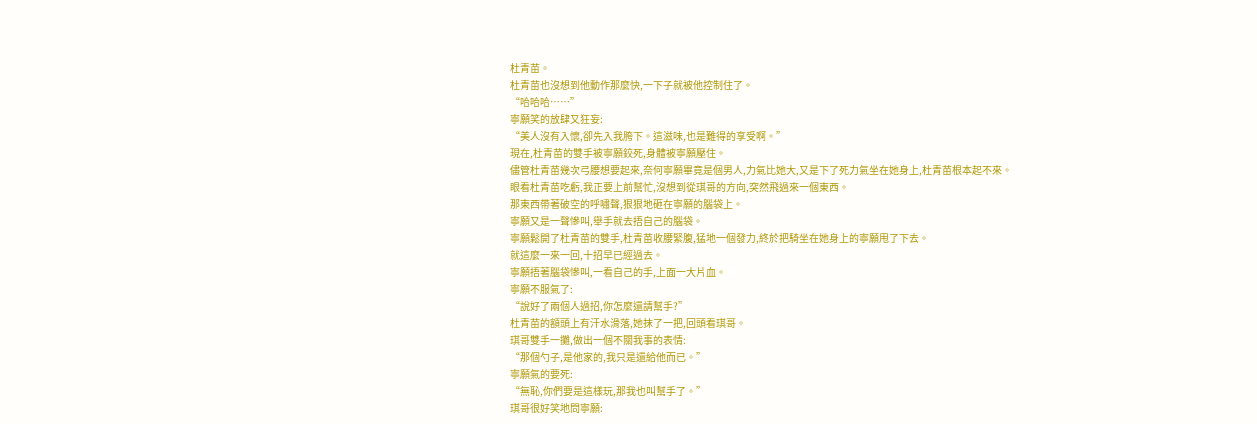杜青苗。
杜青苗也沒想到他動作那麼快,一下子就被他控制住了。
“哈哈哈……”
寧願笑的放肆又狂妄:
“美人沒有入懷,卻先入我胯下。這滋味,也是難得的享受啊。”
現在,杜青苗的雙手被寧願鉸死,身體被寧願壓住。
儘管杜青苗幾次弓腰想要起來,奈何寧願畢竟是個男人,力氣比她大,又是下了死力氣坐在她身上,杜青苗根本起不來。
眼看杜青苗吃虧,我正要上前幫忙,沒想到從琪哥的方向,突然飛過來一個東西。
那東西帶著破空的呼嘯聲,狠狠地砸在寧願的腦袋上。
寧願又是一聲慘叫,舉手就去捂自己的腦袋。
寧願鬆開了杜青苗的雙手,杜青苗收腰緊腹,猛地一個發力,終於把騎坐在她身上的寧願甩了下去。
就這麼一來一回,十招早已經過去。
寧願捂著腦袋慘叫,一看自己的手,上面一大片血。
寧願不服氣了:
“說好了兩個人過招,你怎麼還請幫手?”
杜青苗的額頭上有汗水滑落,她抹了一把,回頭看琪哥。
琪哥雙手一攤,做出一個不關我事的表情:
“那個勺子,是他家的,我只是還給他而已。”
寧願氣的要死:
“無恥,你們要是這樣玩,那我也叫幫手了。”
琪哥很好笑地問寧願: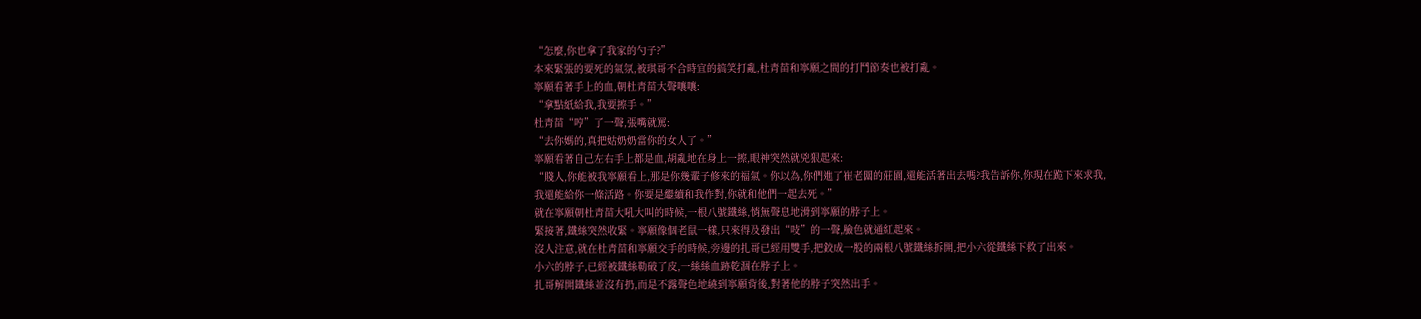“怎麼,你也拿了我家的勺子?”
本來緊張的要死的氣氛,被琪哥不合時宜的搞笑打亂,杜青苗和寧願之間的打鬥節奏也被打亂。
寧願看著手上的血,朝杜青苗大聲嚷嚷:
“拿點紙給我,我要擦手。”
杜青苗“哼”了一聲,張嘴就罵:
“去你媽的,真把姑奶奶當你的女人了。”
寧願看著自己左右手上都是血,胡亂地在身上一擦,眼神突然就兇狠起來:
“賤人,你能被我寧願看上,那是你幾輩子修來的福氣。你以為,你們進了崔老闆的莊園,還能活著出去嗎?我告訴你,你現在跪下來求我,我還能給你一條活路。你要是繼續和我作對,你就和他們一起去死。”
就在寧願朝杜青苗大吼大叫的時候,一根八號鐵絲,悄無聲息地滑到寧願的脖子上。
緊接著,鐵絲突然收緊。寧願像個老鼠一樣,只來得及發出“吱”的一聲,臉色就通紅起來。
沒人注意,就在杜青苗和寧願交手的時候,旁邊的扎哥已經用雙手,把鉸成一股的兩根八號鐵絲拆開,把小六從鐵絲下救了出來。
小六的脖子,已經被鐵絲勒破了皮,一絲絲血跡乾涸在脖子上。
扎哥解開鐵絲並沒有扔,而是不露聲色地繞到寧願背後,對著他的脖子突然出手。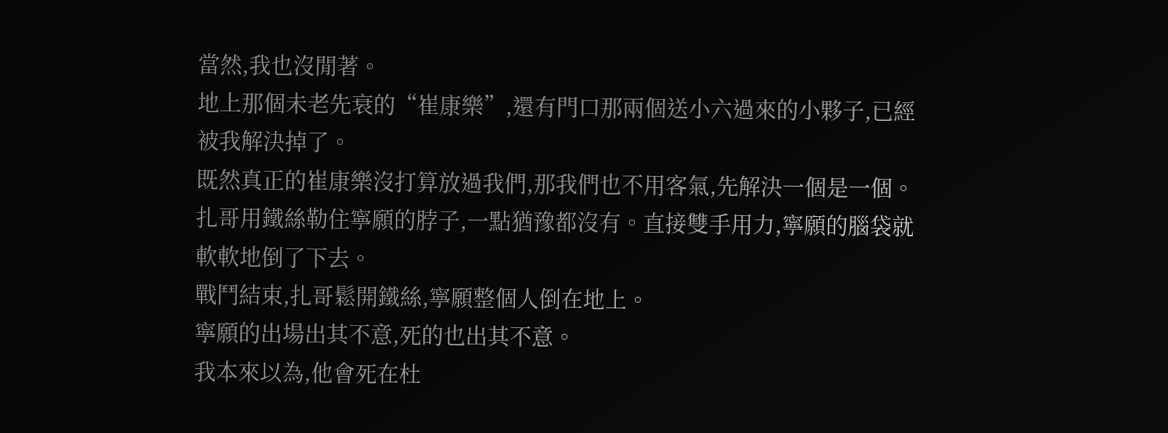當然,我也沒閒著。
地上那個未老先衰的“崔康樂”,還有門口那兩個送小六過來的小夥子,已經被我解決掉了。
既然真正的崔康樂沒打算放過我們,那我們也不用客氣,先解決一個是一個。
扎哥用鐵絲勒住寧願的脖子,一點猶豫都沒有。直接雙手用力,寧願的腦袋就軟軟地倒了下去。
戰鬥結束,扎哥鬆開鐵絲,寧願整個人倒在地上。
寧願的出場出其不意,死的也出其不意。
我本來以為,他會死在杜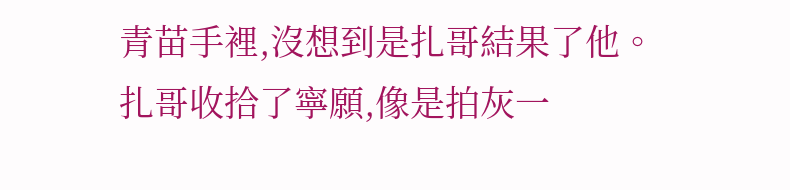青苗手裡,沒想到是扎哥結果了他。
扎哥收拾了寧願,像是拍灰一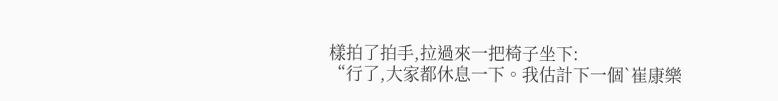樣拍了拍手,拉過來一把椅子坐下:
“行了,大家都休息一下。我估計下一個`崔康樂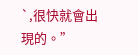`,很快就會出現的。”